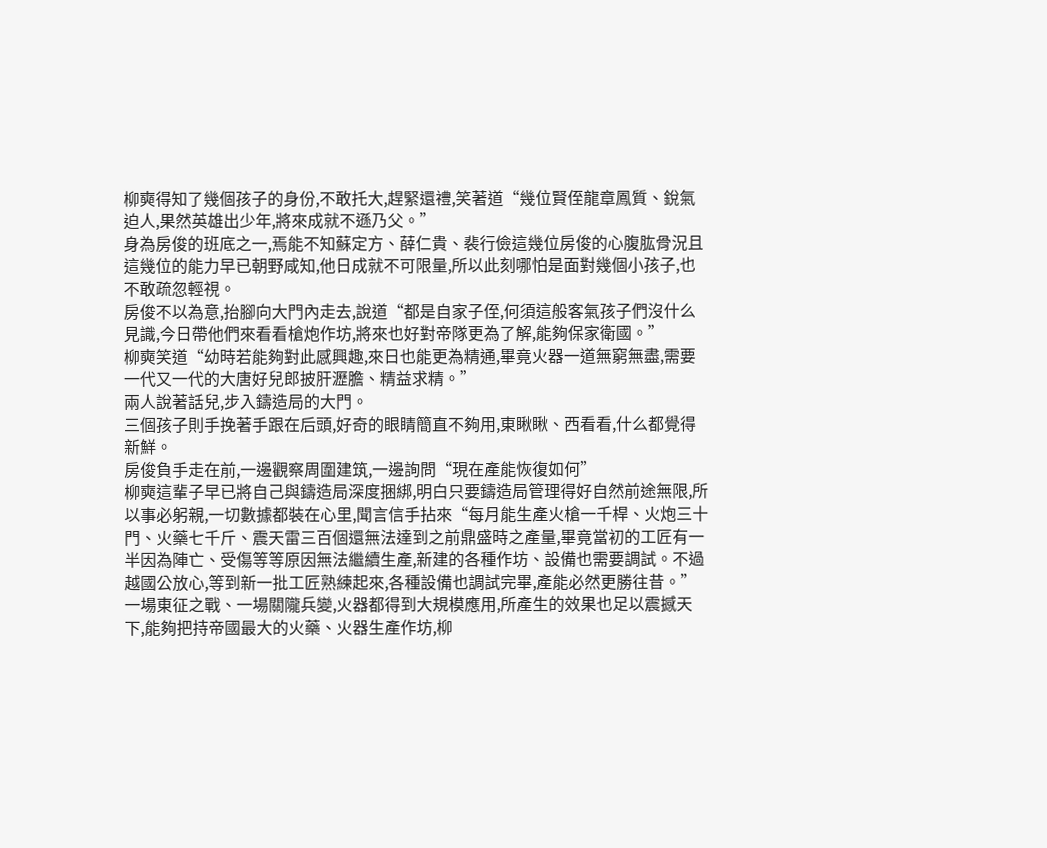柳奭得知了幾個孩子的身份,不敢托大,趕緊還禮,笑著道“幾位賢侄龍章鳳質、銳氣迫人,果然英雄出少年,將來成就不遜乃父。”
身為房俊的班底之一,焉能不知蘇定方、薛仁貴、裴行儉這幾位房俊的心腹肱骨況且這幾位的能力早已朝野咸知,他日成就不可限量,所以此刻哪怕是面對幾個小孩子,也不敢疏忽輕視。
房俊不以為意,抬腳向大門內走去,說道“都是自家子侄,何須這般客氣孩子們沒什么見識,今日帶他們來看看槍炮作坊,將來也好對帝隊更為了解,能夠保家衛國。”
柳奭笑道“幼時若能夠對此感興趣,來日也能更為精通,畢竟火器一道無窮無盡,需要一代又一代的大唐好兒郎披肝瀝膽、精益求精。”
兩人說著話兒,步入鑄造局的大門。
三個孩子則手挽著手跟在后頭,好奇的眼睛簡直不夠用,東瞅瞅、西看看,什么都覺得新鮮。
房俊負手走在前,一邊觀察周圍建筑,一邊詢問“現在產能恢復如何”
柳奭這輩子早已將自己與鑄造局深度捆綁,明白只要鑄造局管理得好自然前途無限,所以事必躬親,一切數據都裝在心里,聞言信手拈來“每月能生產火槍一千桿、火炮三十門、火藥七千斤、震天雷三百個還無法達到之前鼎盛時之產量,畢竟當初的工匠有一半因為陣亡、受傷等等原因無法繼續生產,新建的各種作坊、設備也需要調試。不過越國公放心,等到新一批工匠熟練起來,各種設備也調試完畢,產能必然更勝往昔。”
一場東征之戰、一場關隴兵變,火器都得到大規模應用,所產生的效果也足以震撼天下,能夠把持帝國最大的火藥、火器生產作坊,柳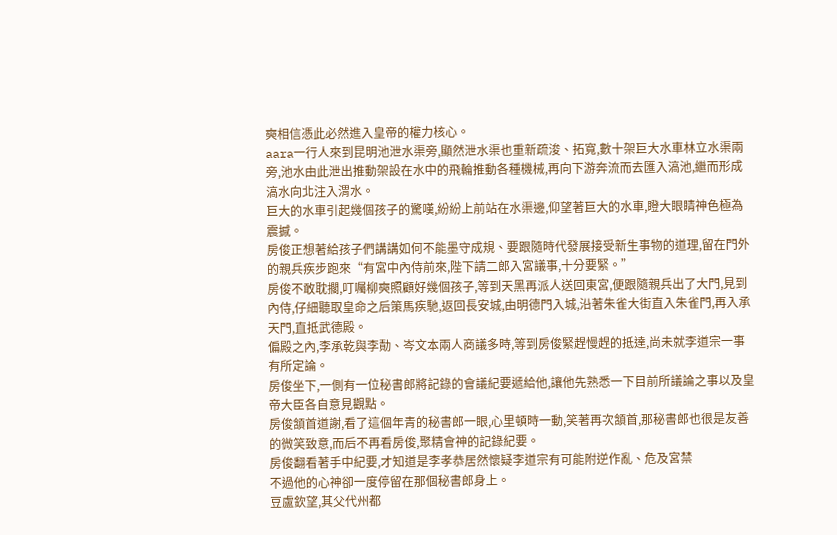奭相信憑此必然進入皇帝的權力核心。
aara一行人來到昆明池泄水渠旁,顯然泄水渠也重新疏浚、拓寬,數十架巨大水車林立水渠兩旁,池水由此泄出推動架設在水中的飛輪推動各種機械,再向下游奔流而去匯入滈池,繼而形成滈水向北注入渭水。
巨大的水車引起幾個孩子的驚嘆,紛紛上前站在水渠邊,仰望著巨大的水車,瞪大眼睛神色極為震撼。
房俊正想著給孩子們講講如何不能墨守成規、要跟隨時代發展接受新生事物的道理,留在門外的親兵疾步跑來“有宮中內侍前來,陛下請二郎入宮議事,十分要緊。”
房俊不敢耽擱,叮囑柳奭照顧好幾個孩子,等到天黑再派人送回東宮,便跟隨親兵出了大門,見到內侍,仔細聽取皇命之后策馬疾馳,返回長安城,由明德門入城,沿著朱雀大街直入朱雀門,再入承天門,直抵武德殿。
偏殿之內,李承乾與李勣、岑文本兩人商議多時,等到房俊緊趕慢趕的抵達,尚未就李道宗一事有所定論。
房俊坐下,一側有一位秘書郎將記錄的會議紀要遞給他,讓他先熟悉一下目前所議論之事以及皇帝大臣各自意見觀點。
房俊頷首道謝,看了這個年青的秘書郎一眼,心里頓時一動,笑著再次頷首,那秘書郎也很是友善的微笑致意,而后不再看房俊,聚精會神的記錄紀要。
房俊翻看著手中紀要,才知道是李孝恭居然懷疑李道宗有可能附逆作亂、危及宮禁
不過他的心神卻一度停留在那個秘書郎身上。
豆盧欽望,其父代州都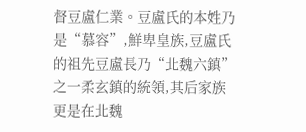督豆盧仁業。豆盧氏的本姓乃是“慕容”,鮮卑皇族,豆盧氏的祖先豆盧長乃“北魏六鎮”之一柔玄鎮的統領,其后家族更是在北魏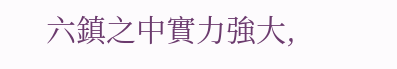六鎮之中實力強大,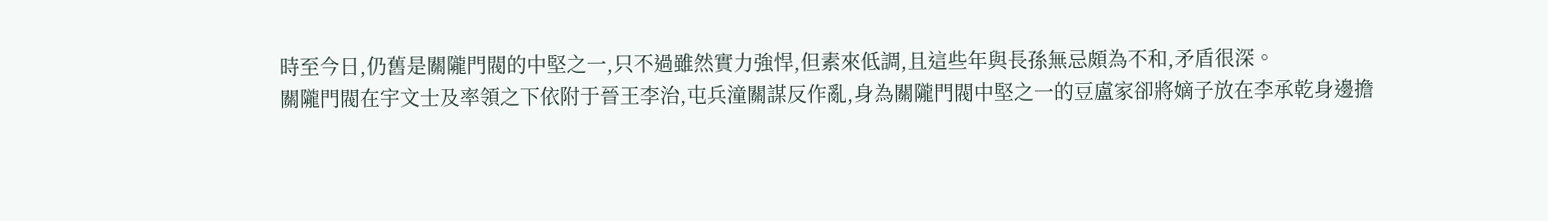時至今日,仍舊是關隴門閥的中堅之一,只不過雖然實力強悍,但素來低調,且這些年與長孫無忌頗為不和,矛盾很深。
關隴門閥在宇文士及率領之下依附于晉王李治,屯兵潼關謀反作亂,身為關隴門閥中堅之一的豆盧家卻將嫡子放在李承乾身邊擔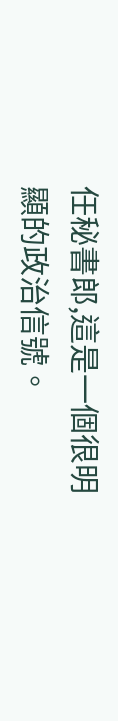任秘書郎,這是一個很明顯的政治信號。